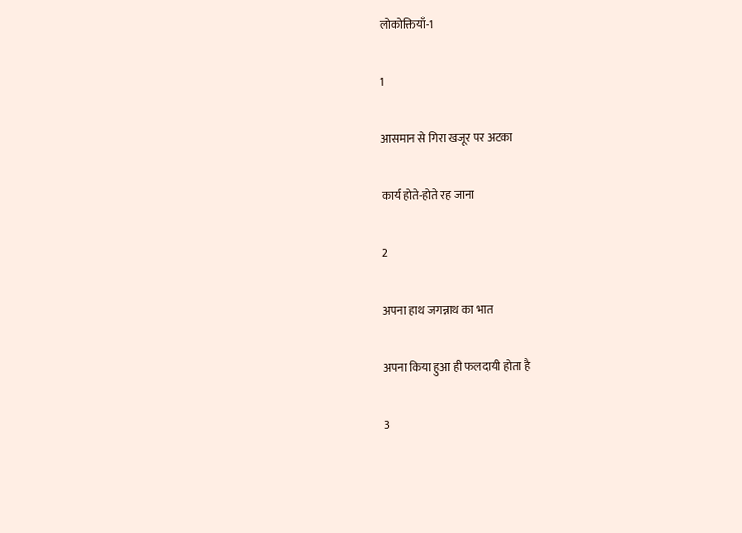लोकोक्तियाँ-1

1

आसमान से गिरा खजूर पर अटका

कार्य होते-होते रह जाना

2

अपना हाथ जगन्नाथ का भात

अपना किया हुआ ही फलदायी होता है

3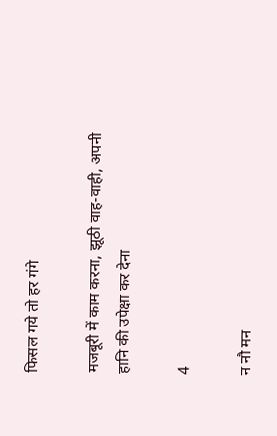फिसल गये तो हर गंगे

मजबूरी में काम करना, झूठी वाह-वाही, अपनी हानि की उपेक्षा कर देना

4

न नौ मन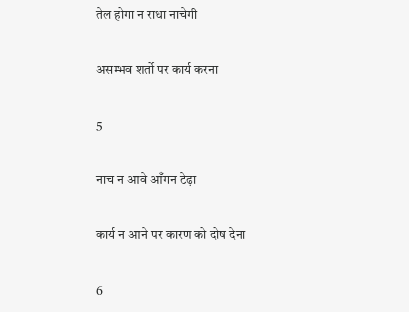तेल होगा न राधा नाचेगी

असम्भव शर्तो पर कार्य करना

5

नाच न आवे आँगन टेढ़ा

कार्य न आने पर कारण को दोष देना

6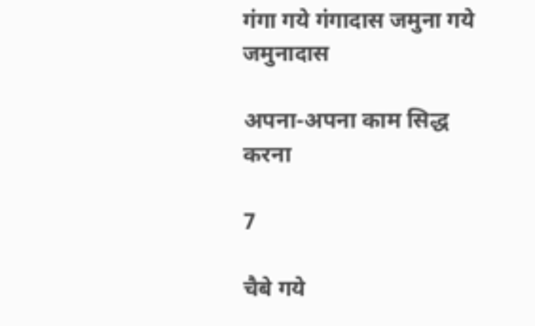गंगा गये गंगादास जमुना गये जमुनादास

अपना-अपना काम सिद्ध करना

7

चैबे गये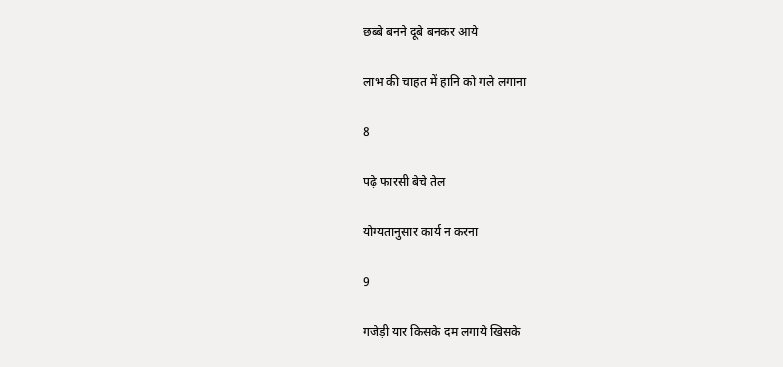छब्बे बनने दूबे बनकर आये

लाभ की चाहत में हानि को गले लगाना

8

पढ़े फारसी बेचे तेल

योग्यतानुसार कार्य न करना

9

गजेड़ी यार किसके दम लगाये खिसके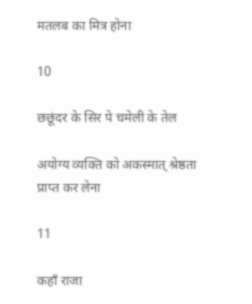मतलब का मित्र होना

10

छछूंदर के सिर पे चमेली के तेल

अयोग्य व्यक्ति को अकस्मात् श्रेष्ठता प्राप्त कर लेना

11

कहाँ राजा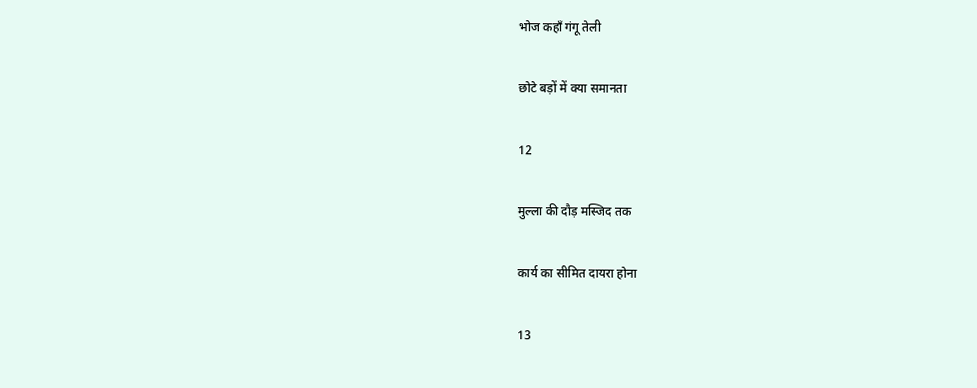भोज कहाँ गंगू तेली

छोटे बड़ों में क्या समानता

12

मुल्ला की दौड़ मस्जिद तक

कार्य का सीमित दायरा होना

13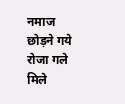नमाज छोड़ने गये रोजा गले मिले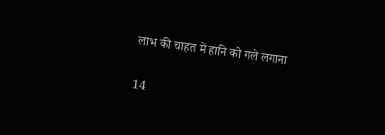लाभ की चाहत में हानि को गले लगाना

14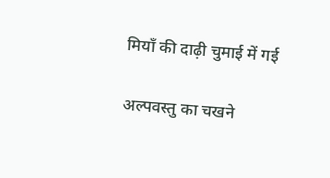मियाँ की दाढ़ी चुमाई में गई

अल्पवस्तु का चखने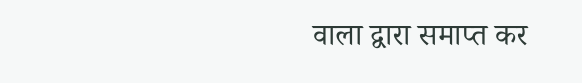वाला द्वारा समाप्त कर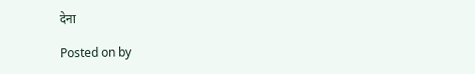देना

Posted on by